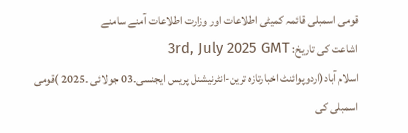قومی اسمبلی قائمہ کمیٹی اطلاعات اور وزارت اطلاعات آمنے سامنے
اشاعت کی تاریخ: 3rd, July 2025 GMT
اسلام آباد(اردوپوائنٹ اخبارتازہ ترین-انٹرنیشنل پریس ایجنسی۔03 جولائی ۔2025 )قومی اسمبلی کی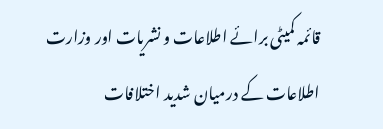قائمہ کمیٹی برائے اطلاعات و نشریات اور وزارت اطلاعات کے درمیان شدید اختلافات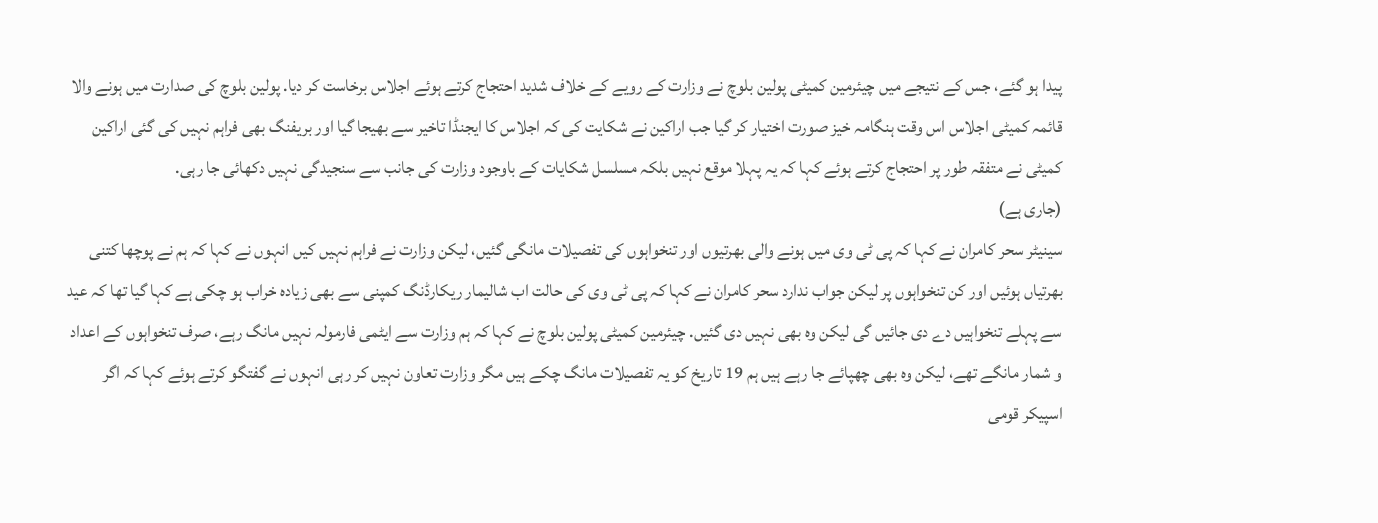پیدا ہو گئے، جس کے نتیجے میں چیئرمین کمیٹی پولین بلوچ نے وزارت کے رویے کے خلاف شدید احتجاج کرتے ہوئے اجلاس برخاست کر دیا. پولین بلوچ کی صدارت میں ہونے والا قائمہ کمیٹی اجلاس اس وقت ہنگامہ خیز صورت اختیار کر گیا جب اراکین نے شکایت کی کہ اجلاس کا ایجنڈا تاخیر سے بھیجا گیا اور بریفنگ بھی فراہم نہیں کی گئی اراکین کمیٹی نے متفقہ طور پر احتجاج کرتے ہوئے کہا کہ یہ پہلا موقع نہیں بلکہ مسلسل شکایات کے باوجود وزارت کی جانب سے سنجیدگی نہیں دکھائی جا رہی.
(جاری ہے)
سینیٹر سحر کامران نے کہا کہ پی ٹی وی میں ہونے والی بھرتیوں اور تنخواہوں کی تفصیلات مانگی گئیں، لیکن وزارت نے فراہم نہیں کیں انہوں نے کہا کہ ہم نے پوچھا کتنی بھرتیاں ہوئیں اور کن تنخواہوں پر لیکن جواب ندارد سحر کامران نے کہا کہ پی ٹی وی کی حالت اب شالیمار ریکارڈنگ کمپنی سے بھی زیادہ خراب ہو چکی ہے کہا گیا تھا کہ عید سے پہلے تنخواہیں دے دی جائیں گی لیکن وہ بھی نہیں دی گئیں. چیئرمین کمیٹی پولین بلوچ نے کہا کہ ہم وزارت سے ایٹمی فارمولہ نہیں مانگ رہے، صرف تنخواہوں کے اعداد و شمار مانگے تھے، لیکن وہ بھی چھپائے جا رہے ہیں ہم 19 تاریخ کو یہ تفصیلات مانگ چکے ہیں مگر وزارت تعاون نہیں کر رہی انہوں نے گفتگو کرتے ہوئے کہا کہ اگر اسپیکر قومی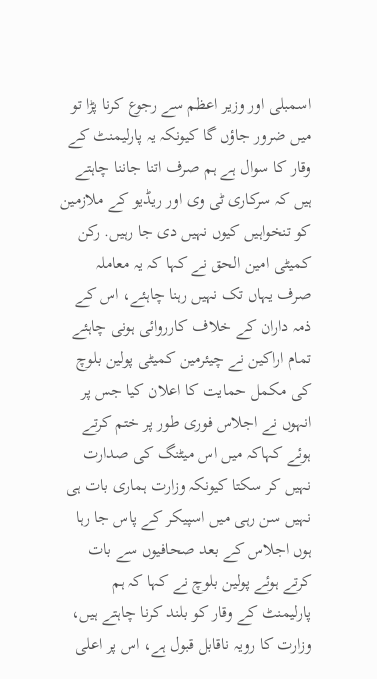اسمبلی اور وزیر اعظم سے رجوع کرنا پڑا تو میں ضرور جاؤں گا کیونکہ یہ پارلیمنٹ کے وقار کا سوال ہے ہم صرف اتنا جاننا چاہتے ہیں کہ سرکاری ٹی وی اور ریڈیو کے ملازمین کو تنخواہیں کیوں نہیں دی جا رہیں. رکن کمیٹی امین الحق نے کہا کہ یہ معاملہ صرف یہاں تک نہیں رہنا چاہئے، اس کے ذمہ داران کے خلاف کارروائی ہونی چاہئے تمام اراکین نے چیئرمین کمیٹی پولین بلوچ کی مکمل حمایت کا اعلان کیا جس پر انہوں نے اجلاس فوری طور پر ختم کرتے ہوئے کہاکہ میں اس میٹنگ کی صدارت نہیں کر سکتا کیونکہ وزارت ہماری بات ہی نہیں سن رہی میں اسپیکر کے پاس جا رہا ہوں اجلاس کے بعد صحافیوں سے بات کرتے ہوئے پولین بلوچ نے کہا کہ ہم پارلیمنٹ کے وقار کو بلند کرنا چاہتے ہیں، وزارت کا رویہ ناقابل قبول ہے، اس پر اعلی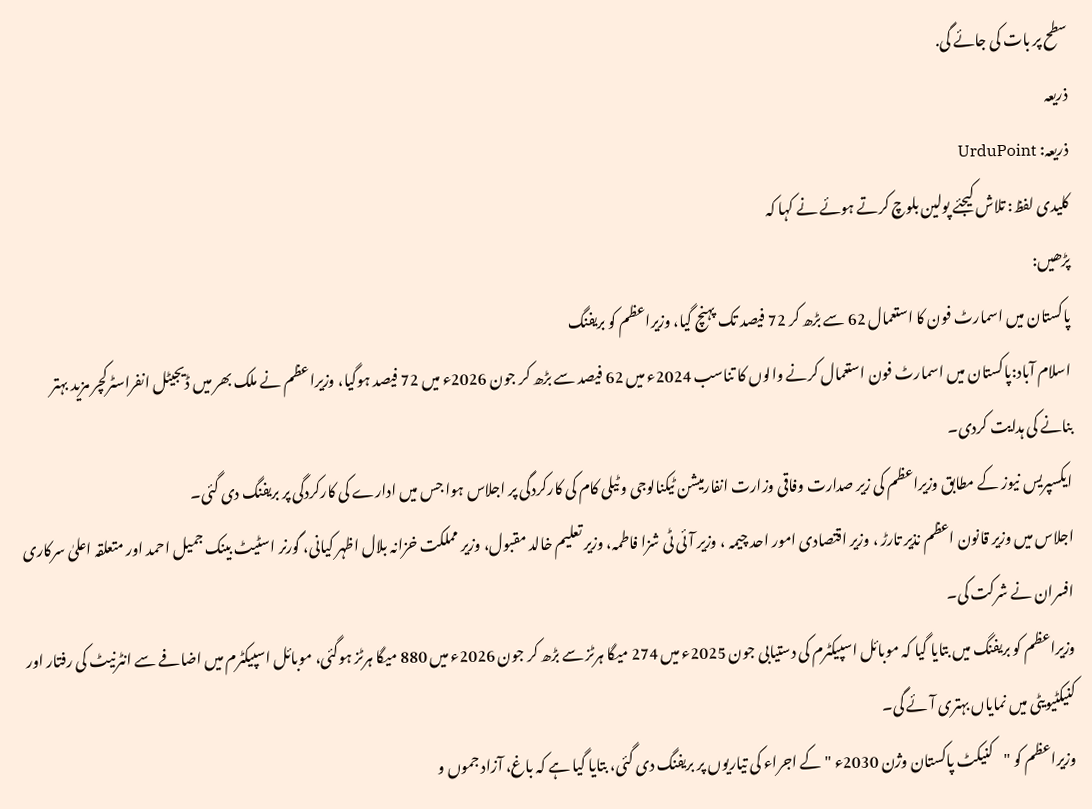سطح پر بات کی جائے گی.
ذریعہ
ذریعہ: UrduPoint
کلیدی لفظ: تلاش کیجئے پولین بلوچ کرتے ہوئے نے کہا کہ
پڑھیں:
پاکستان میں اسمارٹ فون کا استعمال 62 سے بڑھ کر 72 فیصد تک پہنچ گیا، وزیراعظم کو بریفنگ
اسلام آباد:پاکستان میں اسمارٹ فون استعمال کرنے والوں کا تناسب 2024ء میں 62 فیصد سے بڑھ کر جون 2026ء میں 72 فیصد ہوگیا، وزیراعظم نے ملک بھر میں ڈیجیٹل انفراسٹرکچر مزید بہتر بنانے کی ہدایت کردی۔
ایکسپریس نیوز کے مطابق وزیراعظم کی زیر صدارت وفاقی وزارت انفارمیشن ٹیکنالوجی و ٹیلی کام کی کارکردگی پر اجلاس ہوا جس میں ادارے کی کارکردگی پر بریفنگ دی گئی۔
اجلاس میں وزیر قانون اعظم نذیر تارڑ ، وزیر اقتصادی امور احد چیمہ ، وزیر آئی ٹی شزا فاطمہ، وزیر تعلیم خالد مقبول، وزیر مملکت خزانہ بلال اظہر کیانی، گورنر اسٹیٹ بینک جمیل احمد اور متعلقہ اعلیٰ سرکاری افسران نے شرکت کی۔
وزیراعظم کو بریفنگ میں بتایا گیا کہ موبائل اسپیکٹرم کی دستیابی جون 2025ء میں 274 میگا ہرٹز سے بڑھ کر جون 2026ء میں 880 میگا ہرٹز ہوگئی، موبائل اسپیکٹرم میں اضافے سے انٹرنیٹ کی رفتار اور کنیکٹیویٹی میں نمایاں بہتری آئے گی۔
وزیراعظم کو "کنیکٹ پاکستان وژن 2030ء " کے اجراء کی تیاریوں پر بریفنگ دی گئی، بتایا گیا ہے کہ باغ، آزاد جموں و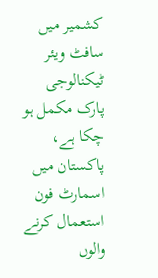کشمیر میں سافٹ ویئر ٹیکنالوجی پارک مکمل ہو چکا ہے، پاکستان میں اسمارٹ فون استعمال کرنے والوں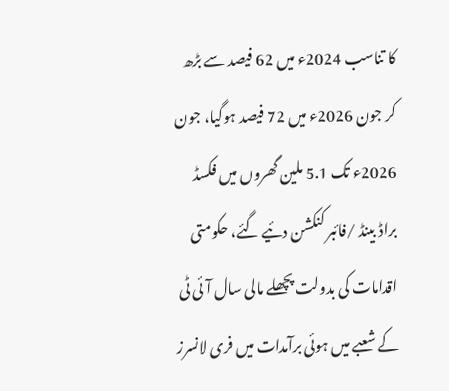کا تناسب 2024ء میں 62 فیصد سے بڑھ کر جون 2026ء میں 72 فیصد ہوگیا، جون 2026ء تک 5.1 ملین گھروں میں فکسڈ براڈ بینڈ /فائبر کنکشن دئیے گئے، حکومتی اقدامات کی بدولت پچھلے مالی سال آئی ٹی کے شعبے میں ہوئی برآمدات میں فری لانسرز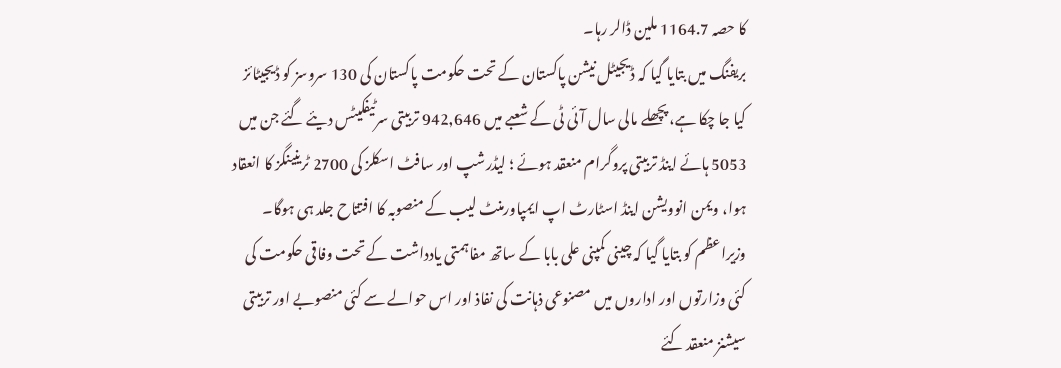کا حصہ 1164.7 ملین ڈالر رہا۔
بریفنگ میں بتایا گیا کہ ڈیجیٹل نیشن پاکستان کے تحت حکومت پاکستان کی 130 سروسز کو ڈیجیٹائز کیا جا چکا ہے، پچھلے مالی سال آئی ٹی کے شعبے میں 942,646 تربیتی سرٹیفکیٹس دیئے گئے جن میں 5053 ہائے اینڈ تربیتی پروگرام منعقد ہوئے ؛ لیڈرشپ اور سافٹ اسکلز کی 2700 ٹرینینگز کا انعقاد ہوا، ویمن انوویشن اینڈ اسٹارٹ اپ ایمپاورمنٹ لیب کے منصوبہ کا افتتاح جلد ہی ہوگا۔
وزیراعظم کو بتایا گیا کہ چینی کمپنی علی بابا کے ساتھ مفاہمتی یادداشت کے تحت وفاقی حکومت کی کئی وزارتوں اور اداروں میں مصنوعی ذہانت کی نفاذ اور اس حوالے سے کئی منصوبے اور تربیتی سیشنز منعقد کئے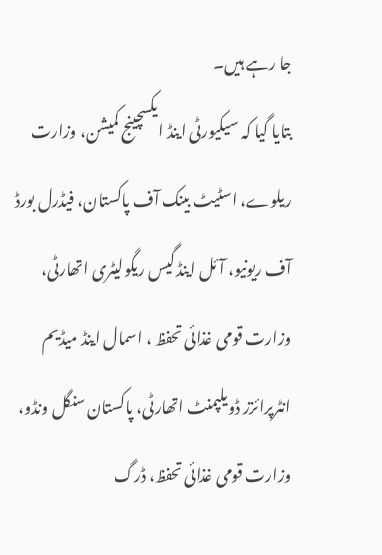جا رہے ہیں۔
بتایا گیا کہ سیکیورٹی اینڈ ایکسچینج کمیشن، وزارت ریلوے، اسٹیٹ بینک آف پاکستان، فیڈرل بورڈ آف ریونیو، آئل اینڈ گیس ریگولیٹری اتھارٹی، وزارت قومی غذائی تحفظ ، اسمال اینڈ میڈیم انٹرپرائزز ڈویلپمنٹ اتھارٹی، پاکستان سنگل ونڈو، وزارت قومی غذائی تحفظ، ڈرگ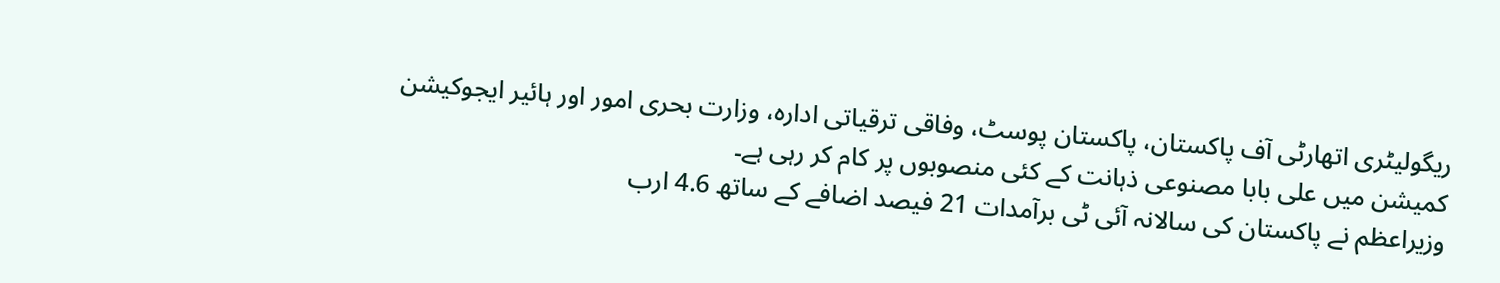ریگولیٹری اتھارٹی آف پاکستان، پاکستان پوسٹ، وفاقی ترقیاتی ادارہ، وزارت بحری امور اور ہائیر ایجوکیشن کمیشن میں علی بابا مصنوعی ذہانت کے کئی منصوبوں پر کام کر رہی ہے۔
وزیراعظم نے پاکستان کی سالانہ آئی ٹی برآمدات 21 فیصد اضافے کے ساتھ 4.6 ارب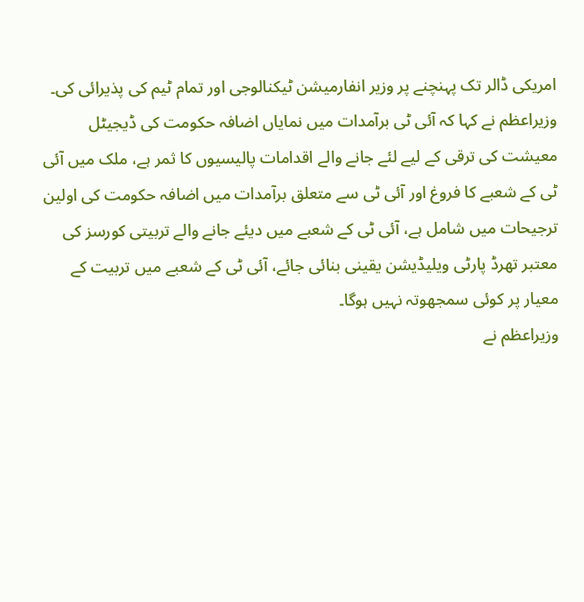امریکی ڈالر تک پہنچنے پر وزیر انفارمیشن ٹیکنالوجی اور تمام ٹیم کی پذیرائی کی۔
وزیراعظم نے کہا کہ آئی ٹی برآمدات میں نمایاں اضافہ حکومت کی ڈیجیٹل معیشت کی ترقی کے لیے لئے جانے والے اقدامات پالیسیوں کا ثمر ہے، ملک میں آئی ٹی کے شعبے کا فروغ اور آئی ٹی سے متعلق برآمدات میں اضافہ حکومت کی اولین ترجیحات میں شامل ہے، آئی ٹی کے شعبے میں دیئے جانے والے تربیتی کورسز کی معتبر تھرڈ پارٹی ویلیڈیشن یقینی بنائی جائے، آئی ٹی کے شعبے میں تربیت کے معیار پر کوئی سمجھوتہ نہیں ہوگا۔
وزیراعظم نے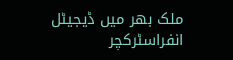ملک بھر میں ڈیجیٹل انفراسٹرکچر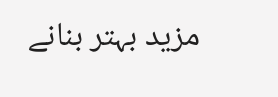مزید بہتر بنانے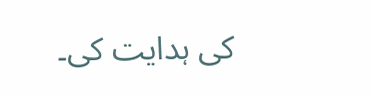کی ہدایت کی۔